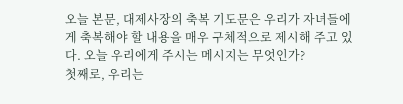오늘 본문, 대제사장의 축복 기도문은 우리가 자녀들에게 축복해야 할 내용을 매우 구체적으로 제시해 주고 있다. 오늘 우리에게 주시는 메시지는 무엇인가?
첫째로, 우리는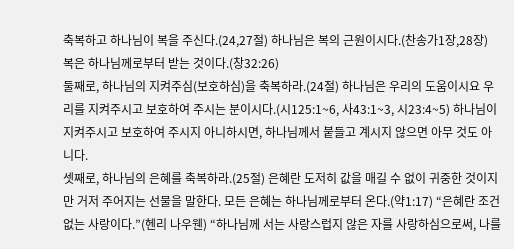축복하고 하나님이 복을 주신다.(24,27절) 하나님은 복의 근원이시다.(찬송가1장,28장) 복은 하나님께로부터 받는 것이다.(창32:26)
둘째로, 하나님의 지켜주심(보호하심)을 축복하라.(24절) 하나님은 우리의 도움이시요 우리를 지켜주시고 보호하여 주시는 분이시다.(시125:1~6, 사43:1~3, 시23:4~5) 하나님이 지켜주시고 보호하여 주시지 아니하시면, 하나님께서 붙들고 계시지 않으면 아무 것도 아니다.
셋째로, 하나님의 은혜를 축복하라.(25절) 은혜란 도저히 값을 매길 수 없이 귀중한 것이지만 거저 주어지는 선물을 말한다. 모든 은혜는 하나님께로부터 온다.(약1:17) “은혜란 조건 없는 사랑이다.”(헨리 나우웬) “하나님께 서는 사랑스럽지 않은 자를 사랑하심으로써, 나를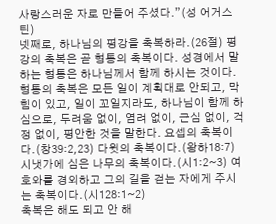사랑스러운 자로 만들어 주셨다.”(성 어거스틴)
넷째로, 하나님의 평강을 축복하라.(26절) 평강의 축복은 곧 형통의 축복이다. 성경에서 말하는 형통은 하나님께서 함께 하시는 것이다. 형통의 축복은 모든 일이 계획대로 안되고, 막힘이 있고, 일이 꼬일지라도, 하나님이 함께 하심으로, 두려움 없이, 염려 없이, 근심 없이, 걱정 없이, 평안한 것을 말한다. 요셉의 축복이다.(창39:2,23) 다윗의 축복이다.(왕하18:7) 시냇가에 심은 나무의 축복이다.(시1:2~3) 여호와를 경외하고 그의 길을 걷는 자에게 주시는 축복이다.(시128:1~2)
축복은 해도 되고 안 해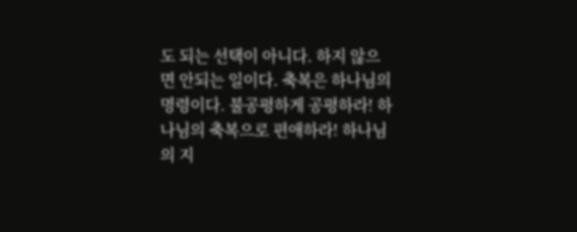도 되는 선택이 아니다. 하지 않으면 안되는 일이다. 축복은 하나님의 명령이다. 불공평하게 공평하라! 하나님의 축복으로 편애하라! 하나님의 지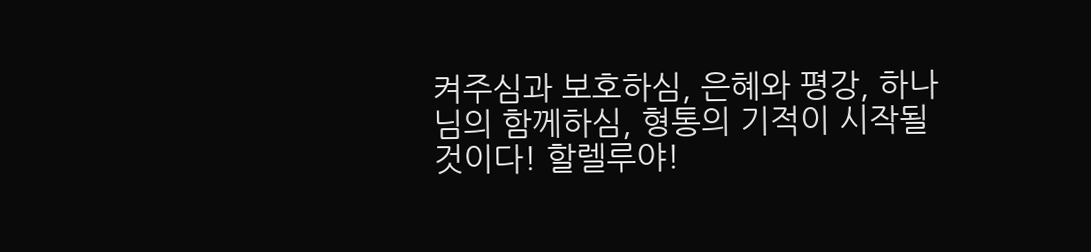켜주심과 보호하심, 은혜와 평강, 하나님의 함께하심, 형통의 기적이 시작될 것이다! 할렐루야!